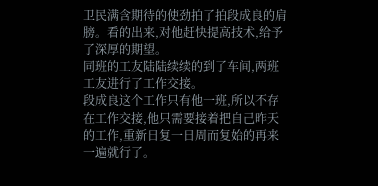卫民满含期待的使劲拍了拍段成良的肩膀。看的出来,对他赶快提高技术,给予了深厚的期望。
同班的工友陆陆续续的到了车间,两班工友进行了工作交接。
段成良这个工作只有他一班,所以不存在工作交接,他只需要接着把自己昨天的工作,重新日复一日周而复始的再来一遍就行了。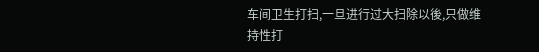车间卫生打扫,一旦进行过大扫除以後,只做维持性打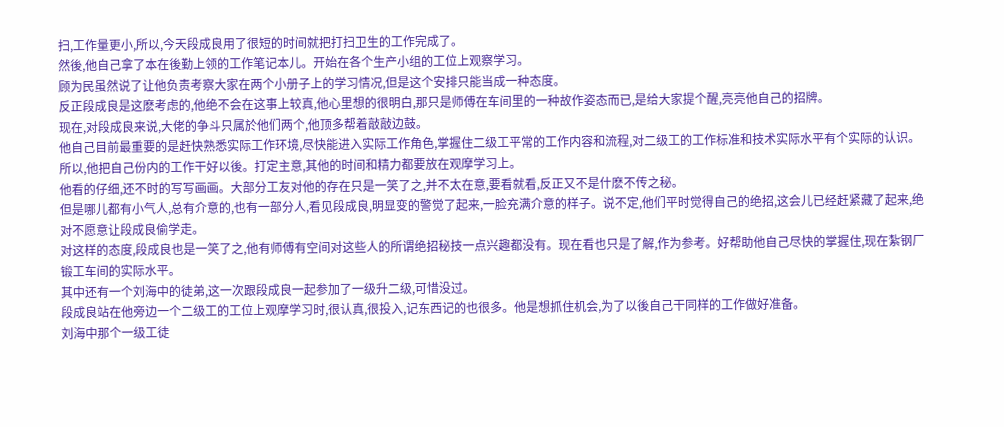扫,工作量更小,所以,今天段成良用了很短的时间就把打扫卫生的工作完成了。
然後,他自己拿了本在後勤上领的工作笔记本儿。开始在各个生产小组的工位上观察学习。
顾为民虽然说了让他负责考察大家在两个小册子上的学习情况,但是这个安排只能当成一种态度。
反正段成良是这麽考虑的,他绝不会在这事上较真,他心里想的很明白,那只是师傅在车间里的一种故作姿态而已,是给大家提个醒,亮亮他自己的招牌。
现在,对段成良来说,大佬的争斗只属於他们两个,他顶多帮着敲敲边鼓。
他自己目前最重要的是赶快熟悉实际工作环境,尽快能进入实际工作角色,掌握住二级工平常的工作内容和流程,对二级工的工作标准和技术实际水平有个实际的认识。
所以,他把自己份内的工作干好以後。打定主意,其他的时间和精力都要放在观摩学习上。
他看的仔细,还不时的写写画画。大部分工友对他的存在只是一笑了之,并不太在意,要看就看,反正又不是什麽不传之秘。
但是哪儿都有小气人,总有介意的,也有一部分人,看见段成良,明显变的警觉了起来,一脸充满介意的样子。说不定,他们平时觉得自己的绝招,这会儿已经赶紧藏了起来,绝对不愿意让段成良偷学走。
对这样的态度,段成良也是一笑了之,他有师傅有空间对这些人的所谓绝招秘技一点兴趣都没有。现在看也只是了解,作为参考。好帮助他自己尽快的掌握住,现在紮钢厂锻工车间的实际水平。
其中还有一个刘海中的徒弟,这一次跟段成良一起参加了一级升二级,可惜没过。
段成良站在他旁边一个二级工的工位上观摩学习时,很认真,很投入,记东西记的也很多。他是想抓住机会,为了以後自己干同样的工作做好准备。
刘海中那个一级工徒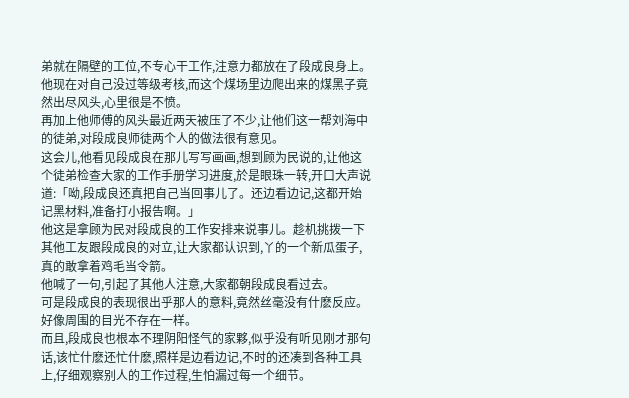弟就在隔壁的工位,不专心干工作,注意力都放在了段成良身上。
他现在对自己没过等级考核,而这个煤场里边爬出来的煤黑子竟然出尽风头,心里很是不愤。
再加上他师傅的风头最近两天被压了不少,让他们这一帮刘海中的徒弟,对段成良师徒两个人的做法很有意见。
这会儿,他看见段成良在那儿写写画画,想到顾为民说的,让他这个徒弟检查大家的工作手册学习进度,於是眼珠一转,开口大声说道:「呦,段成良还真把自己当回事儿了。还边看边记,这都开始记黑材料,准备打小报告啊。」
他这是拿顾为民对段成良的工作安排来说事儿。趁机挑拨一下其他工友跟段成良的对立,让大家都认识到,丫的一个新瓜蛋子,真的敢拿着鸡毛当令箭。
他喊了一句,引起了其他人注意,大家都朝段成良看过去。
可是段成良的表现很出乎那人的意料,竟然丝毫没有什麽反应。好像周围的目光不存在一样。
而且,段成良也根本不理阴阳怪气的家夥,似乎没有听见刚才那句话,该忙什麽还忙什麽,照样是边看边记,不时的还凑到各种工具上,仔细观察别人的工作过程,生怕漏过每一个细节。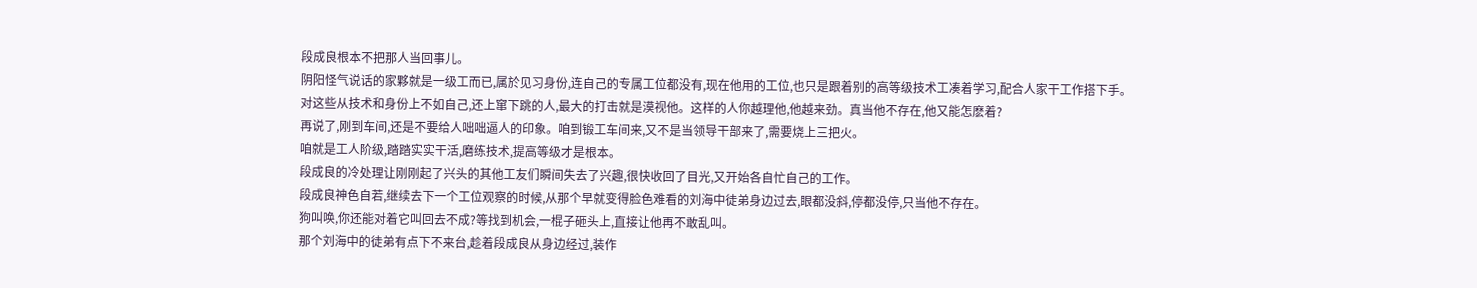段成良根本不把那人当回事儿。
阴阳怪气说话的家夥就是一级工而已,属於见习身份,连自己的专属工位都没有,现在他用的工位,也只是跟着别的高等级技术工凑着学习,配合人家干工作搭下手。
对这些从技术和身份上不如自己,还上窜下跳的人,最大的打击就是漠视他。这样的人你越理他,他越来劲。真当他不存在,他又能怎麽着?
再说了,刚到车间,还是不要给人咄咄逼人的印象。咱到锻工车间来,又不是当领导干部来了,需要烧上三把火。
咱就是工人阶级,踏踏实实干活,磨练技术,提高等级才是根本。
段成良的冷处理让刚刚起了兴头的其他工友们瞬间失去了兴趣,很快收回了目光,又开始各自忙自己的工作。
段成良神色自若,继续去下一个工位观察的时候,从那个早就变得脸色难看的刘海中徒弟身边过去,眼都没斜,停都没停,只当他不存在。
狗叫唤,你还能对着它叫回去不成?等找到机会,一棍子砸头上,直接让他再不敢乱叫。
那个刘海中的徒弟有点下不来台,趁着段成良从身边经过,装作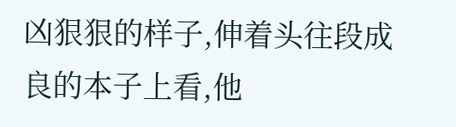凶狠狠的样子,伸着头往段成良的本子上看,他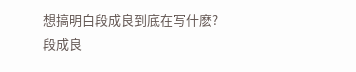想搞明白段成良到底在写什麽?
段成良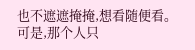也不遮遮掩掩,想看随便看。可是,那个人只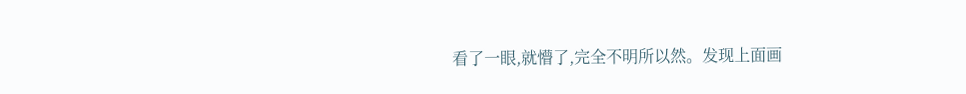看了一眼,就懵了,完全不明所以然。发现上面画